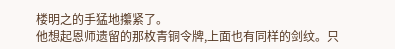楼明之的手猛地攥紧了。
他想起恩师遗留的那枚青铜令牌,上面也有同样的剑纹。只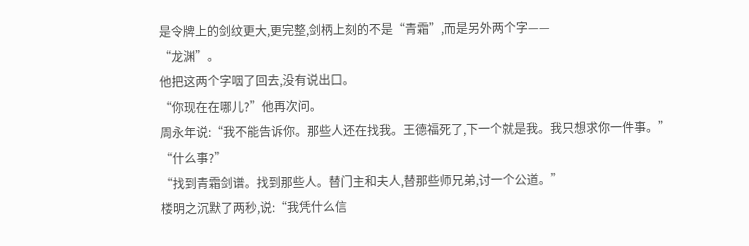是令牌上的剑纹更大,更完整,剑柄上刻的不是“青霜”,而是另外两个字——
“龙渊”。
他把这两个字咽了回去,没有说出口。
“你现在在哪儿?”他再次问。
周永年说:“我不能告诉你。那些人还在找我。王德福死了,下一个就是我。我只想求你一件事。”
“什么事?”
“找到青霜剑谱。找到那些人。替门主和夫人,替那些师兄弟,讨一个公道。”
楼明之沉默了两秒,说:“我凭什么信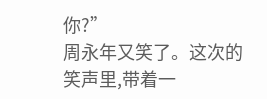你?”
周永年又笑了。这次的笑声里,带着一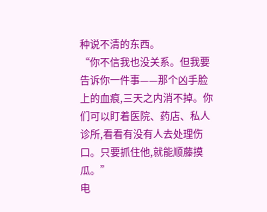种说不清的东西。
“你不信我也没关系。但我要告诉你一件事——那个凶手脸上的血痕,三天之内消不掉。你们可以盯着医院、药店、私人诊所,看看有没有人去处理伤口。只要抓住他,就能顺藤摸瓜。”
电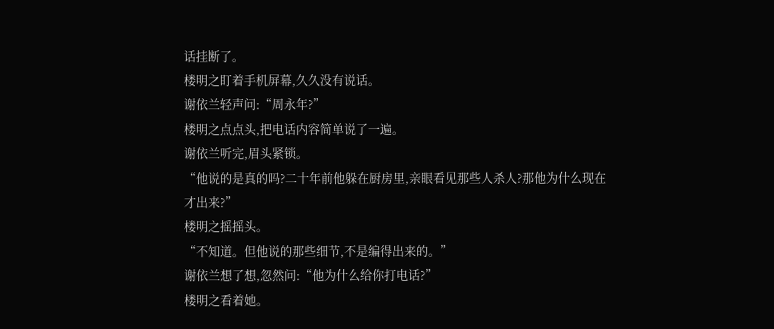话挂断了。
楼明之盯着手机屏幕,久久没有说话。
谢依兰轻声问:“周永年?”
楼明之点点头,把电话内容简单说了一遍。
谢依兰听完,眉头紧锁。
“他说的是真的吗?二十年前他躲在厨房里,亲眼看见那些人杀人?那他为什么现在才出来?”
楼明之摇摇头。
“不知道。但他说的那些细节,不是编得出来的。”
谢依兰想了想,忽然问:“他为什么给你打电话?”
楼明之看着她。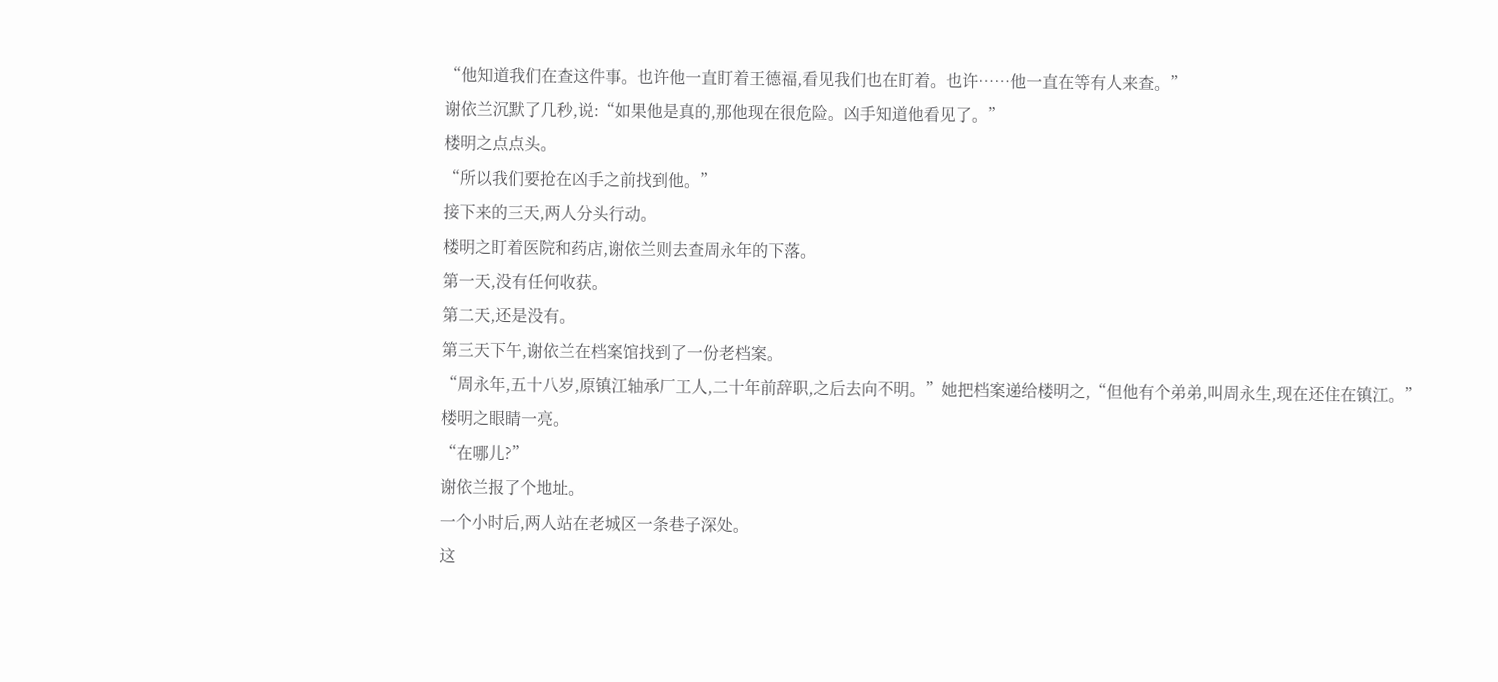“他知道我们在查这件事。也许他一直盯着王德福,看见我们也在盯着。也许……他一直在等有人来查。”
谢依兰沉默了几秒,说:“如果他是真的,那他现在很危险。凶手知道他看见了。”
楼明之点点头。
“所以我们要抢在凶手之前找到他。”
接下来的三天,两人分头行动。
楼明之盯着医院和药店,谢依兰则去查周永年的下落。
第一天,没有任何收获。
第二天,还是没有。
第三天下午,谢依兰在档案馆找到了一份老档案。
“周永年,五十八岁,原镇江轴承厂工人,二十年前辞职,之后去向不明。”她把档案递给楼明之,“但他有个弟弟,叫周永生,现在还住在镇江。”
楼明之眼睛一亮。
“在哪儿?”
谢依兰报了个地址。
一个小时后,两人站在老城区一条巷子深处。
这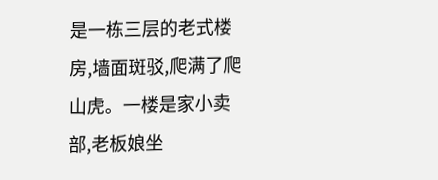是一栋三层的老式楼房,墙面斑驳,爬满了爬山虎。一楼是家小卖部,老板娘坐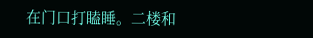在门口打瞌睡。二楼和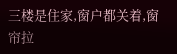三楼是住家,窗户都关着,窗帘拉